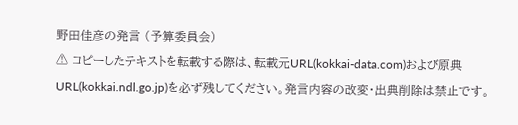野田佳彦の発言 (予算委員会)
⚠ コピーしたテキストを転載する際は、転載元URL(kokkai-data.com)および原典URL(kokkai.ndl.go.jp)を必ず残してください。発言内容の改変・出典削除は禁止です。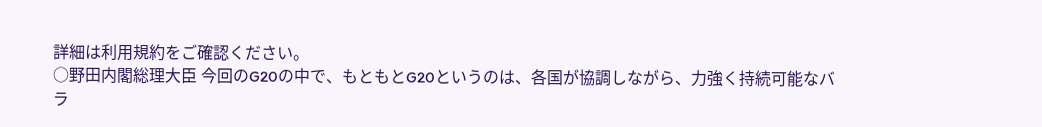詳細は利用規約をご確認ください。
○野田内閣総理大臣 今回のG20の中で、もともとG20というのは、各国が協調しながら、力強く持続可能なバラ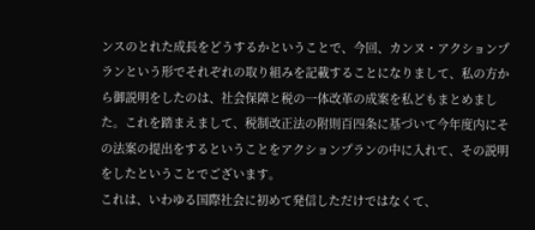ンスのとれた成長をどうするかということで、今回、カンヌ・アクションプランという形でそれぞれの取り組みを記載することになりまして、私の方から御説明をしたのは、社会保障と税の一体改革の成案を私どもまとめました。これを踏まえまして、税制改正法の附則百四条に基づいて今年度内にその法案の提出をするということをアクションプランの中に入れて、その説明をしたということでございます。
これは、いわゆる国際社会に初めて発信しただけではなくて、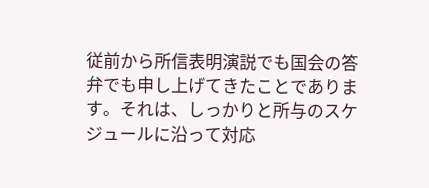従前から所信表明演説でも国会の答弁でも申し上げてきたことであります。それは、しっかりと所与のスケジュールに沿って対応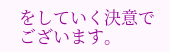をしていく決意でございます。